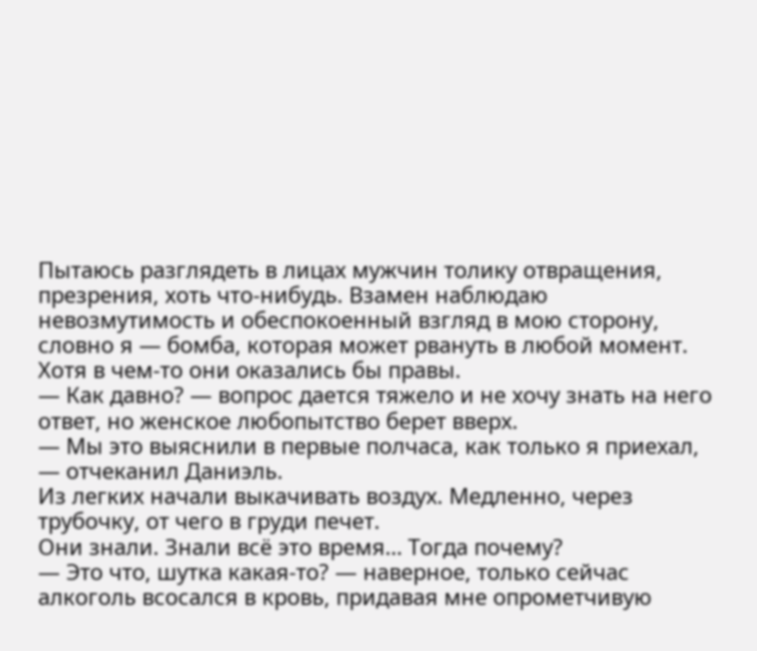Пытаюсь разглядеть в лицах мужчин толику отвращения, презрения, хоть что-нибудь. Взамен наблюдаю невозмутимость и обеспокоенный взгляд в мою сторону, словно я — бомба, которая может рвануть в любой момент. Хотя в чем-то они оказались бы правы.
— Как давно? — вопрос дается тяжело и не хочу знать на него ответ, но женское любопытство берет вверх.
— Мы это выяснили в первые полчаса, как только я приехал, — отчеканил Даниэль.
Из легких начали выкачивать воздух. Медленно, через трубочку, от чего в груди печет.
Они знали. Знали всё это время… Тогда почему?
— Это что, шутка какая-то? — наверное, только сейчас алкоголь всосался в кровь, придавая мне опрометчивую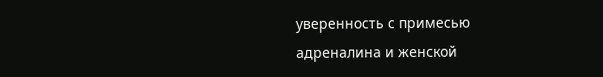уверенность с примесью адреналина и женской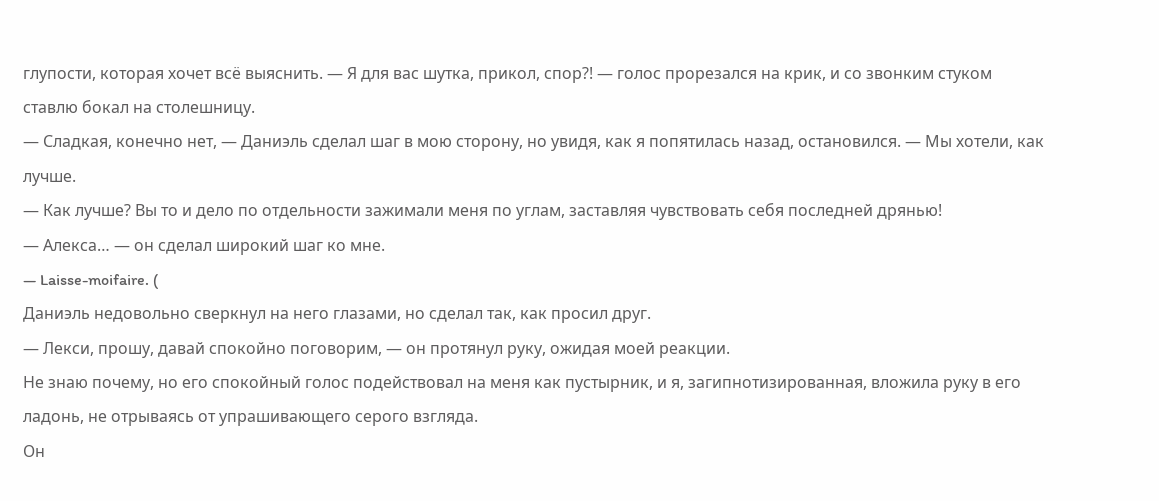глупости, которая хочет всё выяснить. — Я для вас шутка, прикол, спор?! — голос прорезался на крик, и со звонким стуком ставлю бокал на столешницу.
— Сладкая, конечно нет, — Даниэль сделал шаг в мою сторону, но увидя, как я попятилась назад, остановился. — Мы хотели, как лучше.
— Как лучше? Вы то и дело по отдельности зажимали меня по углам, заставляя чувствовать себя последней дрянью!
— Алекса… — он сделал широкий шаг ко мне.
— Laisse-moifaire. (
Даниэль недовольно сверкнул на него глазами, но сделал так, как просил друг.
— Лекси, прошу, давай спокойно поговорим, — он протянул руку, ожидая моей реакции.
Не знаю почему, но его спокойный голос подействовал на меня как пустырник, и я, загипнотизированная, вложила руку в его ладонь, не отрываясь от упрашивающего серого взгляда.
Он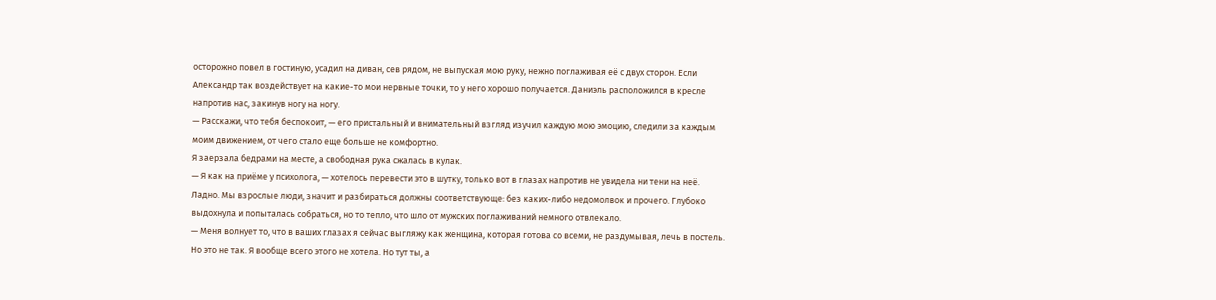осторожно повел в гостиную, усадил на диван, сев рядом, не выпуская мою руку, нежно поглаживая её с двух сторон. Если Александр так воздействует на какие-то мои нервные точки, то у него хорошо получается. Даниэль расположился в кресле напротив нас, закинув ногу на ногу.
— Расскажи, что тебя беспокоит, — его пристальный и внимательный взгляд изучил каждую мою эмоцию, следили за каждым моим движением, от чего стало еще больше не комфортно.
Я заерзала бедрами на месте, а свободная рука сжалась в кулак.
— Я как на приёме у психолога, — хотелось перевести это в шутку, только вот в глазах напротив не увидела ни тени на неё.
Ладно. Мы взрослые люди, значит и разбираться должны соответствующе: без каких-либо недомолвок и прочего. Глубоко выдохнула и попыталась собраться, но то тепло, что шло от мужских поглаживаний немного отвлекало.
— Меня волнует то, что в ваших глазах я сейчас выгляжу как женщина, которая готова со всеми, не раздумывая, лечь в постель. Но это не так. Я вообще всего этого не хотела. Но тут ты, а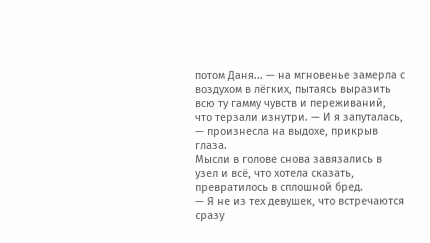потом Даня... — на мгновенье замерла с воздухом в лёгких, пытаясь выразить всю ту гамму чувств и переживаний, что терзали изнутри. — И я запуталась, — произнесла на выдохе, прикрыв глаза.
Мысли в голове снова завязались в узел и всё, что хотела сказать, превратилось в сплошной бред.
— Я не из тех девушек, что встречаются сразу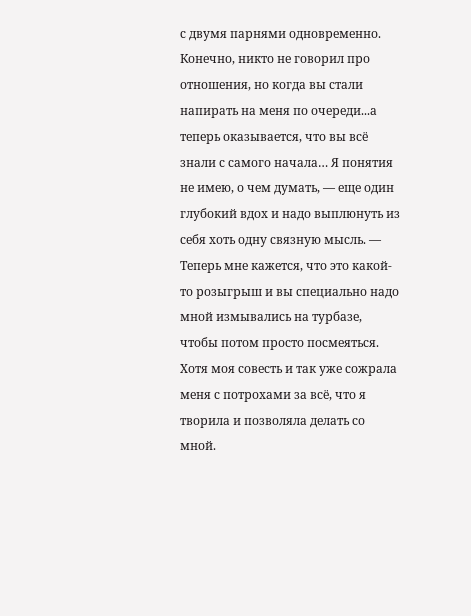с двумя парнями одновременно. Конечно, никто не говорил про отношения, но когда вы стали напирать на меня по очереди...а теперь оказывается, что вы всё знали с самого начала… Я понятия не имею, о чем думать, — еще один глубокий вдох и надо выплюнуть из себя хоть одну связную мысль. — Теперь мне кажется, что это какой-то розыгрыш и вы специально надо мной измывались на турбазе, чтобы потом просто посмеяться. Хотя моя совесть и так уже сожрала меня с потрохами за всё, что я творила и позволяла делать со мной.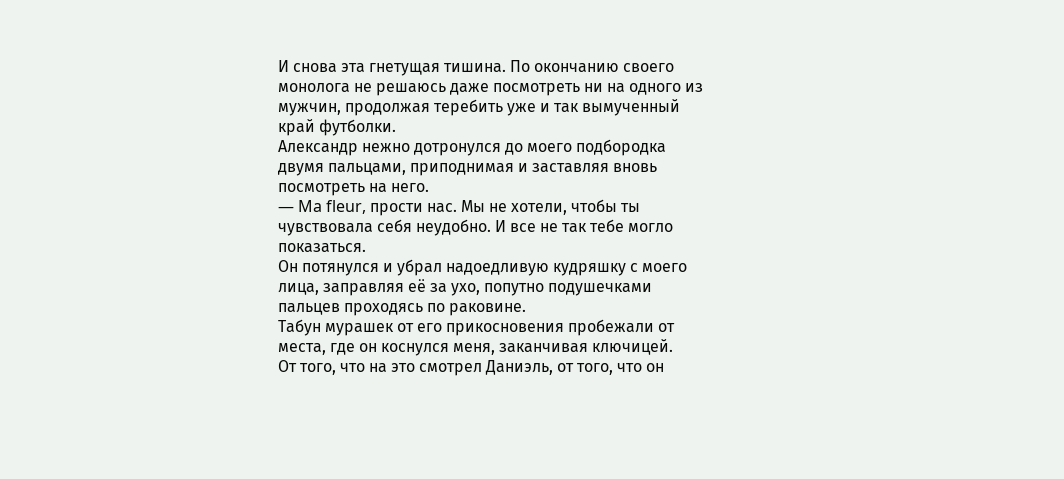И снова эта гнетущая тишина. По окончанию своего монолога не решаюсь даже посмотреть ни на одного из мужчин, продолжая теребить уже и так вымученный край футболки.
Александр нежно дотронулся до моего подбородка двумя пальцами, приподнимая и заставляя вновь посмотреть на него.
— Ma fleur, прости нас. Мы не хотели, чтобы ты чувствовала себя неудобно. И все не так тебе могло показаться.
Он потянулся и убрал надоедливую кудряшку с моего лица, заправляя её за ухо, попутно подушечками пальцев проходясь по раковине.
Табун мурашек от его прикосновения пробежали от места, где он коснулся меня, заканчивая ключицей.
От того, что на это смотрел Даниэль, от того, что он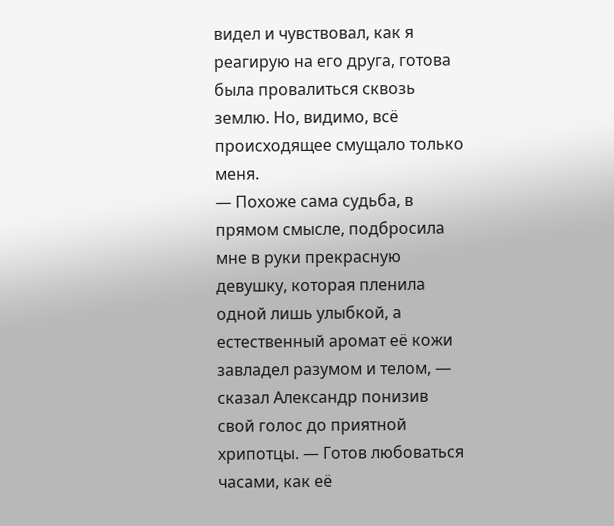видел и чувствовал, как я реагирую на его друга, готова была провалиться сквозь землю. Но, видимо, всё происходящее смущало только меня.
— Похоже сама судьба, в прямом смысле, подбросила мне в руки прекрасную девушку, которая пленила одной лишь улыбкой, а естественный аромат её кожи завладел разумом и телом, — сказал Александр понизив свой голос до приятной хрипотцы. — Готов любоваться часами, как её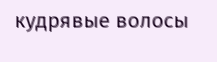кудрявые волосы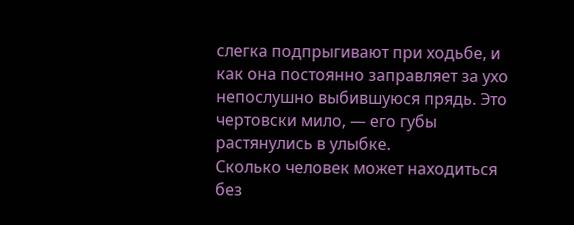слегка подпрыгивают при ходьбе, и как она постоянно заправляет за ухо непослушно выбившуюся прядь. Это чертовски мило, — его губы растянулись в улыбке.
Сколько человек может находиться без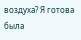воздуха? Я готова была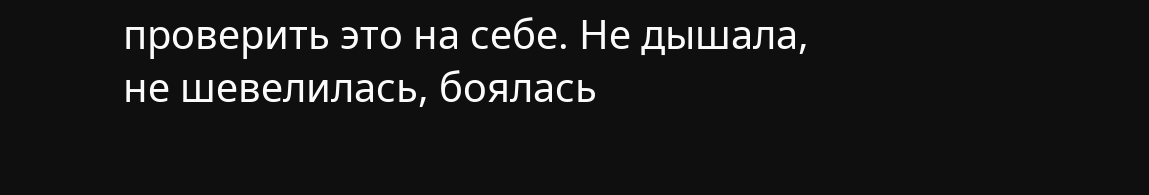проверить это на себе. Не дышала, не шевелилась, боялась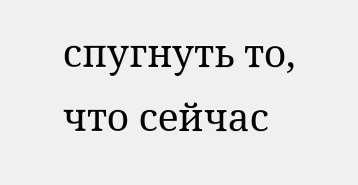спугнуть то, что сейчас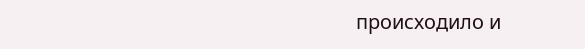происходило и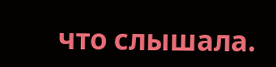что слышала.